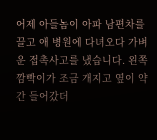어제 아들놈이 아파 남편차를끌고 애 병원에 다녀오다 가벼운 접촉사고를 냈습니다. 왼쪽깜빡이가 조금 개지고 옆이 약간 들어갔더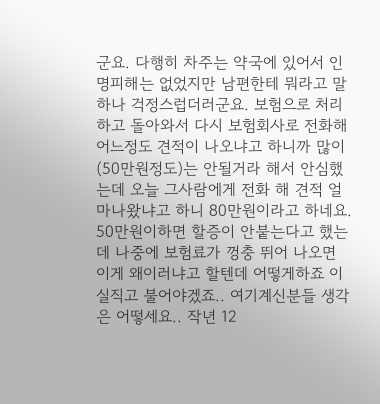군요. 다행히 차주는 약국에 있어서 인명피해는 없었지만 남편한테 뭐라고 말하나 걱정스럽더러군요. 보험으로 처리하고 돌아와서 다시 보험회사로 전화해 어느정도 견적이 나오냐고 하니까 많이 (50만원정도)는 안될거라 해서 안심했는데 오늘 그사람에게 전화 해 견적 얼마나왔냐고 하니 80만원이라고 하네요. 50만원이하면 할증이 안붙는다고 했는데 나중에 보험료가 껑충 뛰어 나오면 이게 왜이러냐고 할텐데 어떻게하죠 이실직고 불어야겠죠.. 여기계신분들 생각은 어떻세요.. 작년 12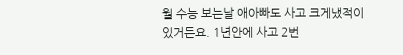월 수능 보는날 애아빠도 사고 크게냈적이있거든요. 1년안에 사고 2번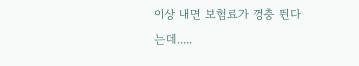이상 내면 보험료가 껑충 뛴다는데.....